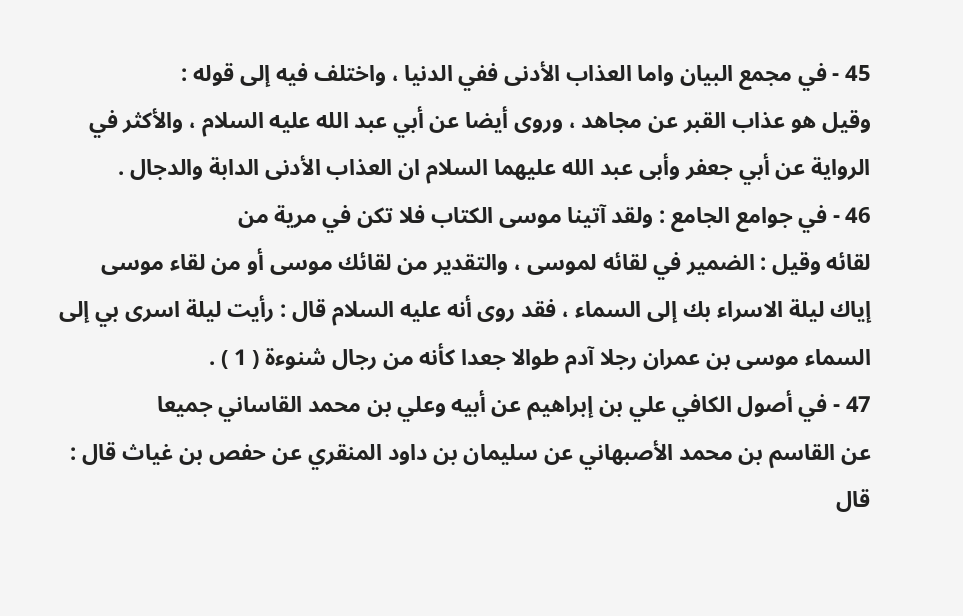45 - في مجمع البيان واما العذاب الأدنى ففي الدنيا ، واختلف فيه إلى قوله :
وقيل هو عذاب القبر عن مجاهد ، وروى أيضا عن أبي عبد الله عليه السلام ، والأكثر في
الرواية عن أبي جعفر وأبى عبد الله عليهما السلام ان العذاب الأدنى الدابة والدجال .
46 - في جوامع الجامع : ولقد آتينا موسى الكتاب فلا تكن في مرية من
لقائه وقيل : الضمير في لقائه لموسى ، والتقدير من لقائك موسى أو من لقاء موسى
إياك ليلة الاسراء بك إلى السماء ، فقد روى أنه عليه السلام قال : رأيت ليلة اسرى بي إلى
السماء موسى بن عمران رجلا آدم طوالا جعدا كأنه من رجال شنوءة ( 1 ) .
47 - في أصول الكافي علي بن إبراهيم عن أبيه وعلي بن محمد القاساني جميعا
عن القاسم بن محمد الأصبهاني عن سليمان بن داود المنقري عن حفص بن غياث قال :
قال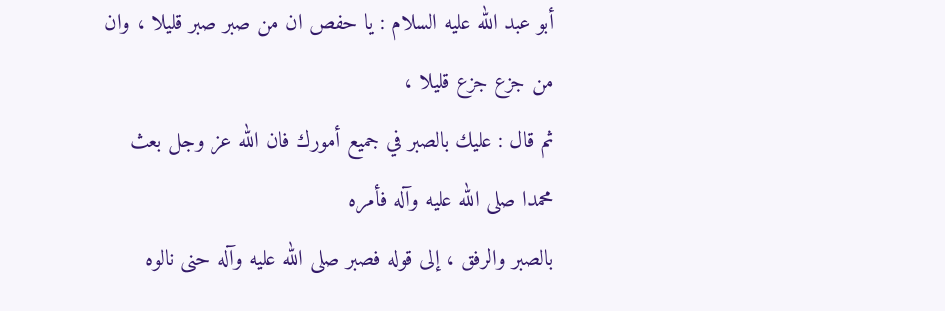أبو عبد الله عليه السلام : يا حفص ان من صبر صبر قليلا ، وان من جزع جزع قليلا ،
ثم قال : عليك بالصبر في جميع أمورك فان الله عز وجل بعث محمدا صلى الله عليه وآله فأمره
بالصبر والرفق ، إلى قوله فصبر صلى الله عليه وآله حنى نالوه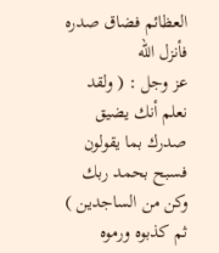العظائم فضاق صدره فأنزل الله
عز وجل : ( ولقد نعلم أنك يضيق صدرك بما يقولون فسبح بحمد ربك وكن من الساجدين )
ثم كذبوه ورموه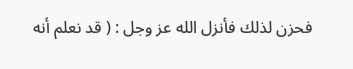فحزن لذلك فأنزل الله عز وجل : ( قد نعلم أنه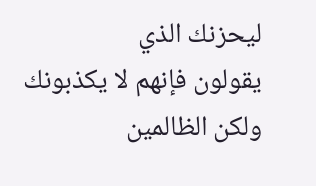ليحزنك الذي
يقولون فإنهم لا يكذبونك ولكن الظالمين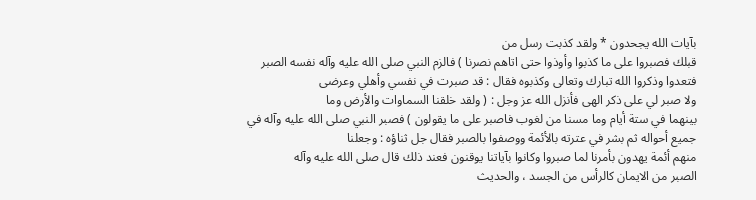بآيات الله يجحدون * ولقد كذبت رسل من
قبلك فصبروا على ما كذبوا وأوذوا حتى اتاهم نصرنا ) فالزم النبي صلى الله عليه وآله نفسه الصبر
فتعدوا وذكروا الله تبارك وتعالى وكذبوه فقال : قد صبرت في نفسي وأهلي وعرضى
ولا صبر لي على ذكر الهى فأنزل الله عز وجل : ( ولقد خلقنا السماوات والأرض وما
بينهما في ستة أيام وما مسنا من لغوب فاصبر على ما يقولون ) فصبر النبي صلى الله عليه وآله في
جميع أحواله ثم بشر في عترته بالأئمة ووصفوا بالصبر فقال جل ثناؤه : وجعلنا
منهم أئمة يهدون بأمرنا لما صبروا وكانوا بآياتنا يوقنون فعند ذلك قال صلى الله عليه وآله
الصبر من الايمان كالرأس من الجسد ، والحديث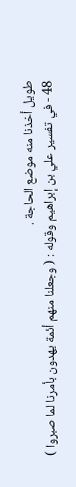طويل أخذنا منه موضع الحاجة .
48 - في تفسير علي بن إبراهيم وقوله : ( وجعلنا منهم أئمة يهدون بأمرنا لما صبروا )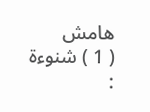هامش
( 1 ) شنوءة :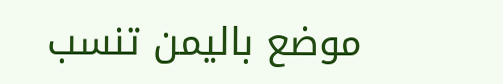موضع باليمن تنسب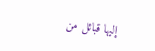إليها قبائل من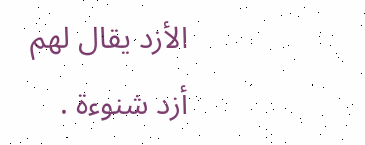الأزد يقال لهم أزد شنوءة .